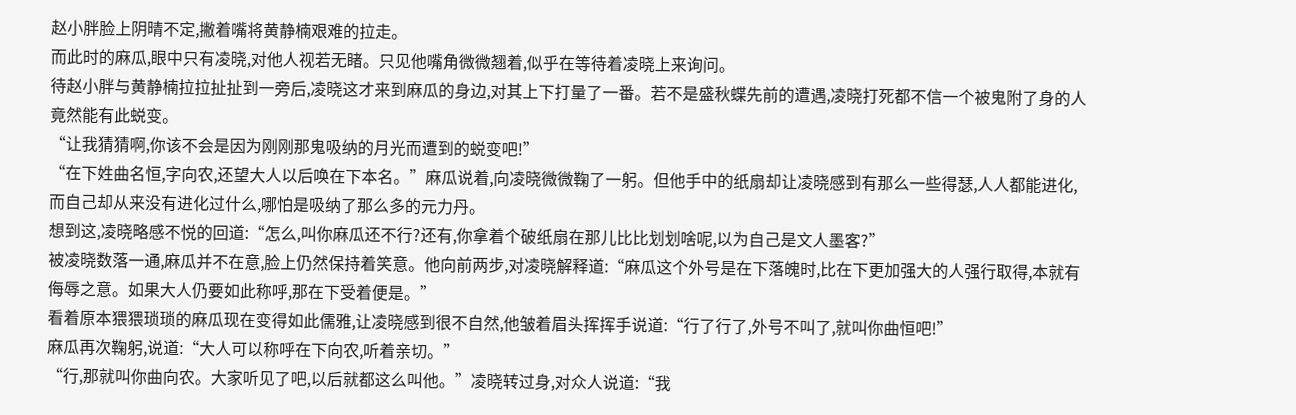赵小胖脸上阴晴不定,撇着嘴将黄静楠艰难的拉走。
而此时的麻瓜,眼中只有凌晓,对他人视若无睹。只见他嘴角微微翘着,似乎在等待着凌晓上来询问。
待赵小胖与黄静楠拉拉扯扯到一旁后,凌晓这才来到麻瓜的身边,对其上下打量了一番。若不是盛秋蝶先前的遭遇,凌晓打死都不信一个被鬼附了身的人竟然能有此蜕变。
“让我猜猜啊,你该不会是因为刚刚那鬼吸纳的月光而遭到的蜕变吧!”
“在下姓曲名恒,字向农,还望大人以后唤在下本名。”麻瓜说着,向凌晓微微鞠了一躬。但他手中的纸扇却让凌晓感到有那么一些得瑟,人人都能进化,而自己却从来没有进化过什么,哪怕是吸纳了那么多的元力丹。
想到这,凌晓略感不悦的回道:“怎么,叫你麻瓜还不行?还有,你拿着个破纸扇在那儿比比划划啥呢,以为自己是文人墨客?”
被凌晓数落一通,麻瓜并不在意,脸上仍然保持着笑意。他向前两步,对凌晓解释道:“麻瓜这个外号是在下落魄时,比在下更加强大的人强行取得,本就有侮辱之意。如果大人仍要如此称呼,那在下受着便是。”
看着原本猥猥琐琐的麻瓜现在变得如此儒雅,让凌晓感到很不自然,他皱着眉头挥挥手说道:“行了行了,外号不叫了,就叫你曲恒吧!”
麻瓜再次鞠躬,说道:“大人可以称呼在下向农,听着亲切。”
“行,那就叫你曲向农。大家听见了吧,以后就都这么叫他。”凌晓转过身,对众人说道:“我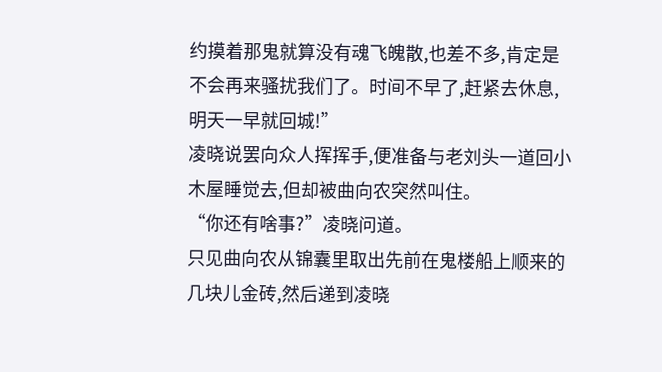约摸着那鬼就算没有魂飞魄散,也差不多,肯定是不会再来骚扰我们了。时间不早了,赶紧去休息,明天一早就回城!”
凌晓说罢向众人挥挥手,便准备与老刘头一道回小木屋睡觉去,但却被曲向农突然叫住。
“你还有啥事?”凌晓问道。
只见曲向农从锦囊里取出先前在鬼楼船上顺来的几块儿金砖,然后递到凌晓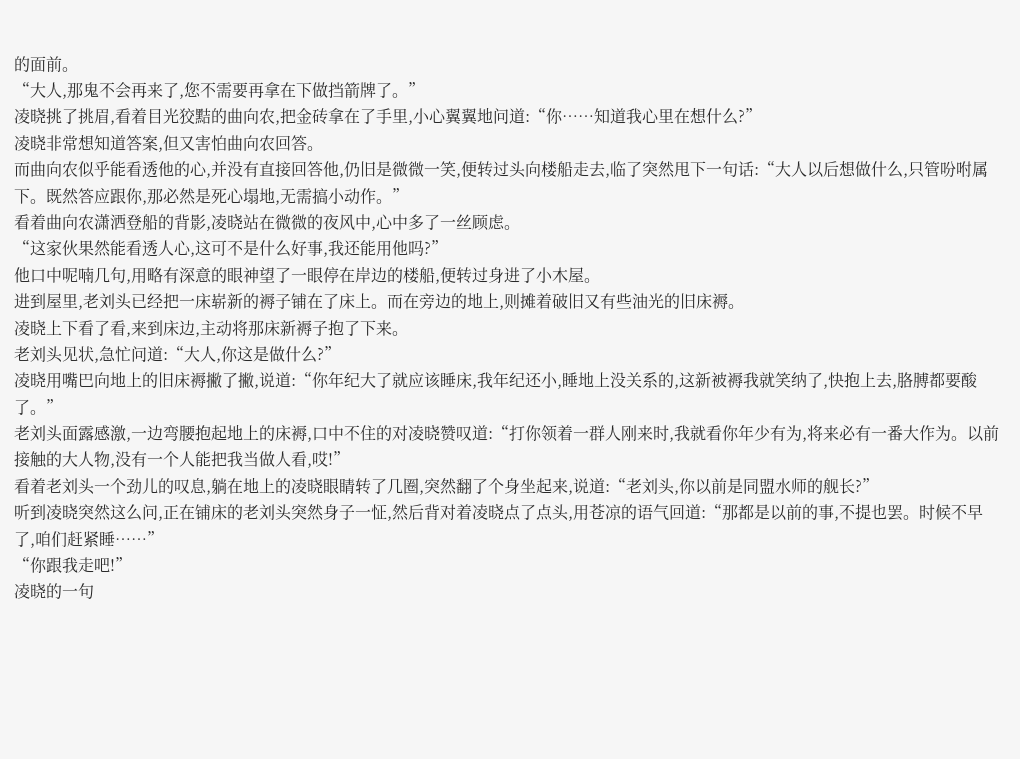的面前。
“大人,那鬼不会再来了,您不需要再拿在下做挡箭牌了。”
凌晓挑了挑眉,看着目光狡黠的曲向农,把金砖拿在了手里,小心翼翼地问道:“你……知道我心里在想什么?”
凌晓非常想知道答案,但又害怕曲向农回答。
而曲向农似乎能看透他的心,并没有直接回答他,仍旧是微微一笑,便转过头向楼船走去,临了突然甩下一句话:“大人以后想做什么,只管吩咐属下。既然答应跟你,那必然是死心塌地,无需搞小动作。”
看着曲向农潇洒登船的背影,凌晓站在微微的夜风中,心中多了一丝顾虑。
“这家伙果然能看透人心,这可不是什么好事,我还能用他吗?”
他口中呢喃几句,用略有深意的眼神望了一眼停在岸边的楼船,便转过身进了小木屋。
进到屋里,老刘头已经把一床崭新的褥子铺在了床上。而在旁边的地上,则摊着破旧又有些油光的旧床褥。
凌晓上下看了看,来到床边,主动将那床新褥子抱了下来。
老刘头见状,急忙问道:“大人,你这是做什么?”
凌晓用嘴巴向地上的旧床褥撇了撇,说道:“你年纪大了就应该睡床,我年纪还小,睡地上没关系的,这新被褥我就笑纳了,快抱上去,胳膊都要酸了。”
老刘头面露感激,一边弯腰抱起地上的床褥,口中不住的对凌晓赞叹道:“打你领着一群人刚来时,我就看你年少有为,将来必有一番大作为。以前接触的大人物,没有一个人能把我当做人看,哎!”
看着老刘头一个劲儿的叹息,躺在地上的凌晓眼睛转了几圈,突然翻了个身坐起来,说道:“老刘头,你以前是同盟水师的舰长?”
听到凌晓突然这么问,正在铺床的老刘头突然身子一怔,然后背对着凌晓点了点头,用苍凉的语气回道:“那都是以前的事,不提也罢。时候不早了,咱们赶紧睡……”
“你跟我走吧!”
凌晓的一句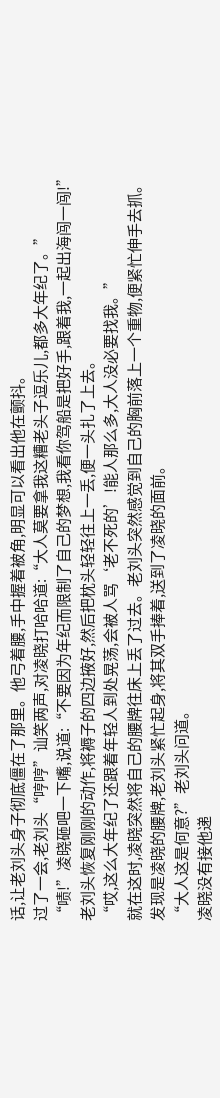话,让老刘头身子彻底僵在了那里。他弓着腰,手中握着被角,明显可以看出他在颤抖。
过了一会,老刘头“哼哼”讪笑两声,对凌晓打哈哈道:“大人莫要拿我这糟老头子逗乐儿,都多大年纪了。”
“啧!”凌晓砸吧一下嘴,说道:“不要因为年纪而限制了自己的梦想,我看你驾船是把好手,跟着我,一起出海闯一闯!”
老刘头恢复刚刚的动作,将褥子的四边掖好,然后把枕头轻轻往上一丢,便一头扎了上去。
“哎,这么大年纪了还跟着年轻人到处晃荡,会被人骂‘老不死的’!能人那么多,大人没必要找我。”
就在这时,凌晓突然将自己的腰牌往床上丢了过去。老刘头突然感觉到自己的胸前落上一个重物,便紧忙伸手去抓。
发现是凌晓的腰牌,老刘头紧忙起身,将其双手捧着,送到了凌晓的面前。
“大人这是何意?”老刘头问道。
凌晓没有接他递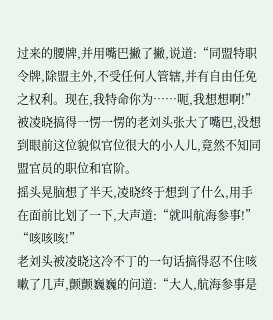过来的腰牌,并用嘴巴撇了撇,说道:“同盟特职令牌,除盟主外,不受任何人管辖,并有自由任免之权利。现在,我特命你为……呃,我想想啊!”
被凌晓搞得一愣一愣的老刘头张大了嘴巴,没想到眼前这位貌似官位很大的小人儿,竟然不知同盟官员的职位和官阶。
摇头晃脑想了半天,凌晓终于想到了什么,用手在面前比划了一下,大声道:“就叫航海参事!”
“咳咳咳!”
老刘头被凌晓这冷不丁的一句话搞得忍不住咳嗽了几声,颤颤巍巍的问道:“大人,航海参事是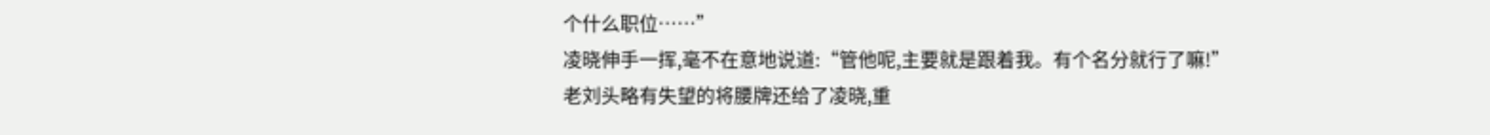个什么职位……”
凌晓伸手一挥,毫不在意地说道:“管他呢,主要就是跟着我。有个名分就行了嘛!”
老刘头略有失望的将腰牌还给了凌晓,重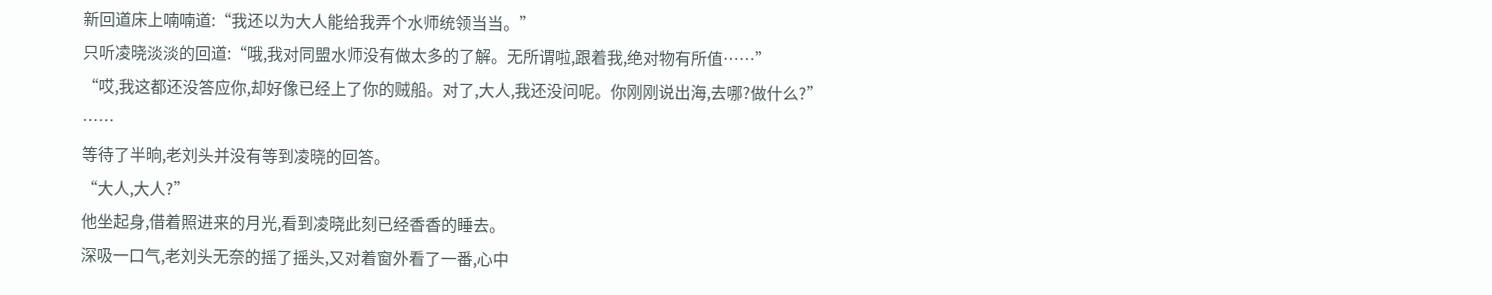新回道床上喃喃道:“我还以为大人能给我弄个水师统领当当。”
只听凌晓淡淡的回道:“哦,我对同盟水师没有做太多的了解。无所谓啦,跟着我,绝对物有所值……”
“哎,我这都还没答应你,却好像已经上了你的贼船。对了,大人,我还没问呢。你刚刚说出海,去哪?做什么?”
……
等待了半晌,老刘头并没有等到凌晓的回答。
“大人,大人?”
他坐起身,借着照进来的月光,看到凌晓此刻已经香香的睡去。
深吸一口气,老刘头无奈的摇了摇头,又对着窗外看了一番,心中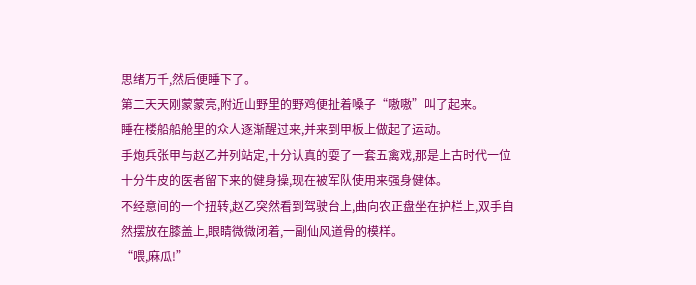思绪万千,然后便睡下了。
第二天天刚蒙蒙亮,附近山野里的野鸡便扯着嗓子“嗷嗷”叫了起来。
睡在楼船船舱里的众人逐渐醒过来,并来到甲板上做起了运动。
手炮兵张甲与赵乙并列站定,十分认真的耍了一套五禽戏,那是上古时代一位十分牛皮的医者留下来的健身操,现在被军队使用来强身健体。
不经意间的一个扭转,赵乙突然看到驾驶台上,曲向农正盘坐在护栏上,双手自然摆放在膝盖上,眼睛微微闭着,一副仙风道骨的模样。
“喂,麻瓜!”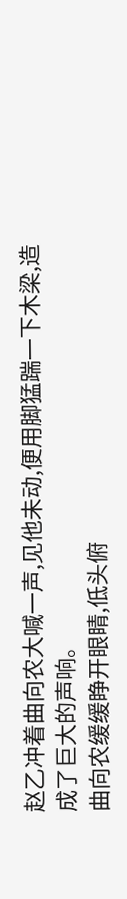赵乙冲着曲向农大喊一声,见他未动,便用脚猛踹一下木梁,造成了巨大的声响。
曲向农缓缓睁开眼睛,低头俯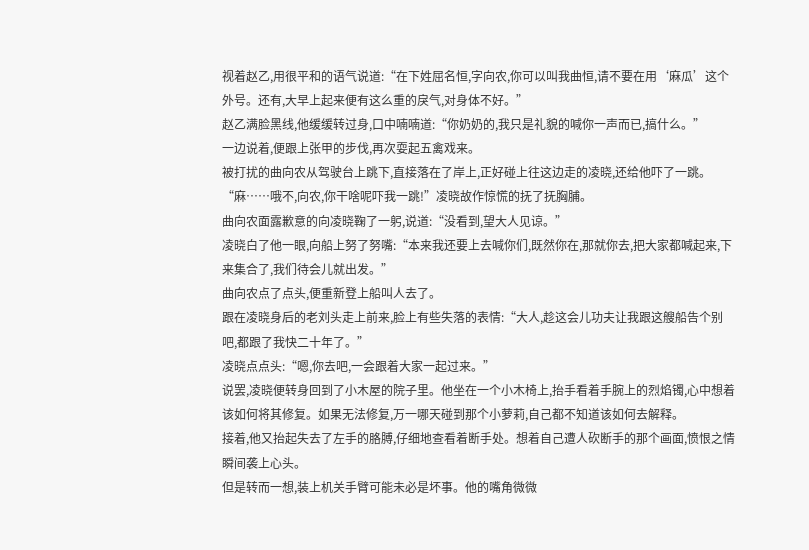视着赵乙,用很平和的语气说道:“在下姓屈名恒,字向农,你可以叫我曲恒,请不要在用‘麻瓜’这个外号。还有,大早上起来便有这么重的戾气,对身体不好。”
赵乙满脸黑线,他缓缓转过身,口中喃喃道:“你奶奶的,我只是礼貌的喊你一声而已,搞什么。”
一边说着,便跟上张甲的步伐,再次耍起五禽戏来。
被打扰的曲向农从驾驶台上跳下,直接落在了岸上,正好碰上往这边走的凌晓,还给他吓了一跳。
“麻……哦不,向农,你干啥呢吓我一跳!”凌晓故作惊慌的抚了抚胸脯。
曲向农面露歉意的向凌晓鞠了一躬,说道:“没看到,望大人见谅。”
凌晓白了他一眼,向船上努了努嘴:“本来我还要上去喊你们,既然你在,那就你去,把大家都喊起来,下来集合了,我们待会儿就出发。”
曲向农点了点头,便重新登上船叫人去了。
跟在凌晓身后的老刘头走上前来,脸上有些失落的表情:“大人,趁这会儿功夫让我跟这艘船告个别吧,都跟了我快二十年了。”
凌晓点点头:“嗯,你去吧,一会跟着大家一起过来。”
说罢,凌晓便转身回到了小木屋的院子里。他坐在一个小木椅上,抬手看着手腕上的烈焰镯,心中想着该如何将其修复。如果无法修复,万一哪天碰到那个小萝莉,自己都不知道该如何去解释。
接着,他又抬起失去了左手的胳膊,仔细地查看着断手处。想着自己遭人砍断手的那个画面,愤恨之情瞬间袭上心头。
但是转而一想,装上机关手臂可能未必是坏事。他的嘴角微微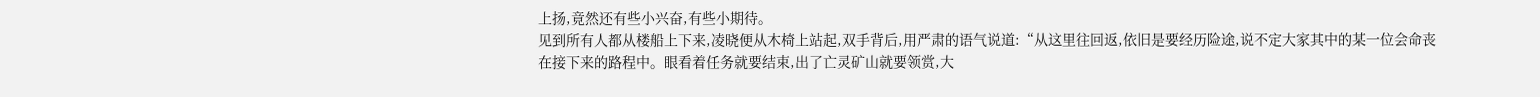上扬,竟然还有些小兴奋,有些小期待。
见到所有人都从楼船上下来,凌晓便从木椅上站起,双手背后,用严肃的语气说道:“从这里往回返,依旧是要经历险途,说不定大家其中的某一位会命丧在接下来的路程中。眼看着任务就要结束,出了亡灵矿山就要领赏,大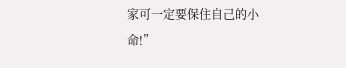家可一定要保住自己的小命!”